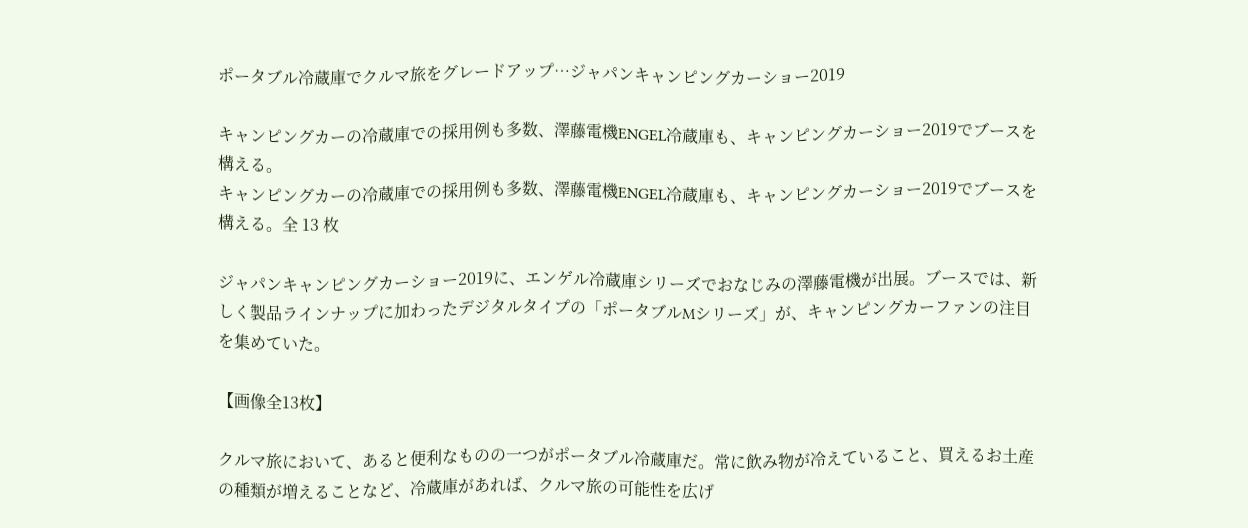ポータブル冷蔵庫でクルマ旅をグレードアップ…ジャパンキャンピングカーショー2019

キャンピングカーの冷蔵庫での採用例も多数、澤藤電機ENGEL冷蔵庫も、キャンピングカーショー2019でブースを構える。
キャンピングカーの冷蔵庫での採用例も多数、澤藤電機ENGEL冷蔵庫も、キャンピングカーショー2019でブースを構える。全 13 枚

ジャパンキャンピングカーショー2019に、エンゲル冷蔵庫シリーズでおなじみの澤藤電機が出展。ブースでは、新しく製品ラインナップに加わったデジタルタイプの「ポータブルMシリーズ」が、キャンピングカーファンの注目を集めていた。

【画像全13枚】

クルマ旅において、あると便利なものの一つがポータブル冷蔵庫だ。常に飲み物が冷えていること、買えるお土産の種類が増えることなど、冷蔵庫があれば、クルマ旅の可能性を広げ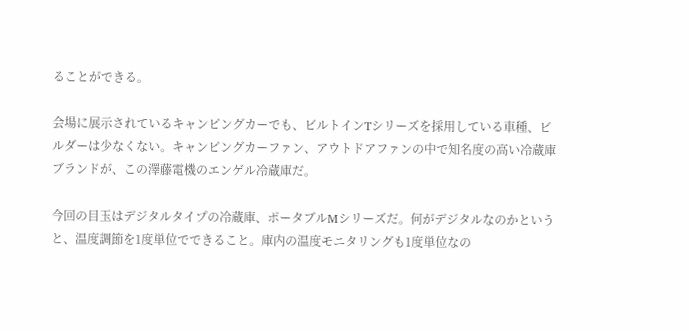ることができる。

会場に展示されているキャンピングカーでも、ビルトインTシリーズを採用している車種、ビルダーは少なくない。キャンピングカーファン、アウトドアファンの中で知名度の高い冷蔵庫ブランドが、この澤藤電機のエンゲル冷蔵庫だ。

今回の目玉はデジタルタイプの冷蔵庫、ポータブルMシリーズだ。何がデジタルなのかというと、温度調節を1度単位でできること。庫内の温度モニタリングも1度単位なの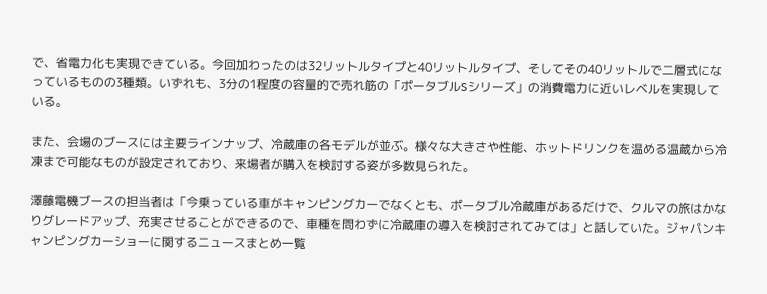で、省電力化も実現できている。今回加わったのは32リットルタイプと40リットルタイプ、そしてその40リットルで二層式になっているものの3種類。いずれも、3分の1程度の容量的で売れ筋の「ポータブルSシリーズ」の消費電力に近いレベルを実現している。

また、会場のブースには主要ラインナップ、冷蔵庫の各モデルが並ぶ。様々な大きさや性能、ホットドリンクを温める温蔵から冷凍まで可能なものが設定されており、来場者が購入を検討する姿が多数見られた。

澤藤電機ブースの担当者は「今乗っている車がキャンピングカーでなくとも、ポータブル冷蔵庫があるだけで、クルマの旅はかなりグレードアップ、充実させることができるので、車種を問わずに冷蔵庫の導入を検討されてみては」と話していた。ジャパンキャンピングカーショーに関するニュースまとめ一覧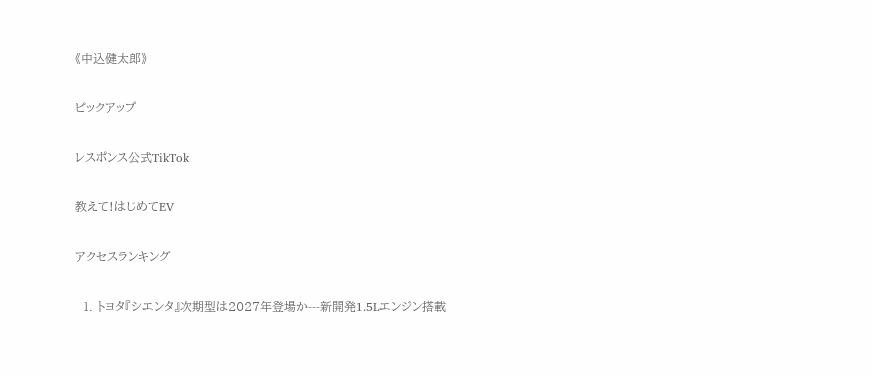《中込健太郎》

ピックアップ

レスポンス公式TikTok

教えて!はじめてEV

アクセスランキング

  1. トヨタ『シエンタ』次期型は2027年登場か---新開発1.5Lエンジン搭載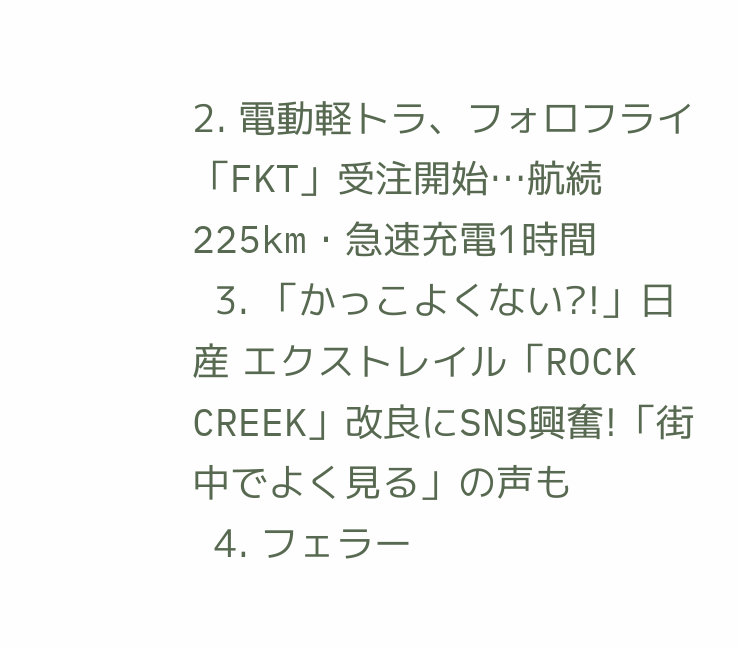2. 電動軽トラ、フォロフライ「FKT」受注開始…航続225km・急速充電1時間
  3. 「かっこよくない?!」日産 エクストレイル「ROCK CREEK」改良にSNS興奮!「街中でよく見る」の声も
  4. フェラー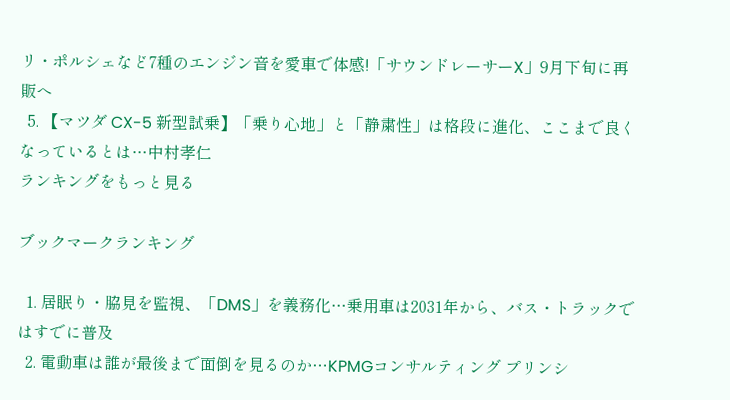リ・ポルシェなど7種のエンジン音を愛車で体感!「サウンドレーサーX」9月下旬に再販へ
  5. 【マツダ CX-5 新型試乗】「乗り心地」と「静粛性」は格段に進化、ここまで良くなっているとは…中村孝仁
ランキングをもっと見る

ブックマークランキング

  1. 居眠り・脇見を監視、「DMS」を義務化…乗用車は2031年から、バス・トラックではすでに普及
  2. 電動車は誰が最後まで面倒を見るのか…KPMGコンサルティング プリンシ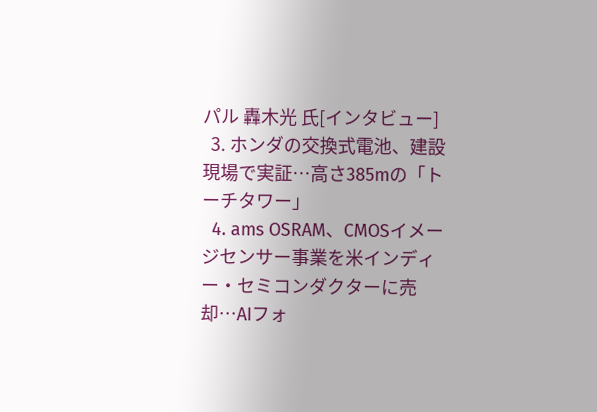パル 轟木光 氏[インタビュー]
  3. ホンダの交換式電池、建設現場で実証…高さ385mの「トーチタワー」
  4. ams OSRAM、CMOSイメージセンサー事業を米インディー・セミコンダクターに売却…AIフォ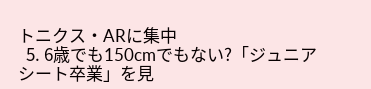トニクス・ARに集中
  5. 6歳でも150cmでもない?「ジュニアシート卒業」を見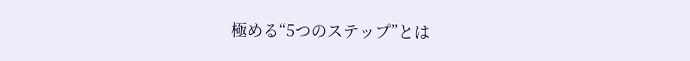極める“5つのステップ”とは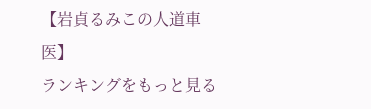【岩貞るみこの人道車医】
ランキングをもっと見る